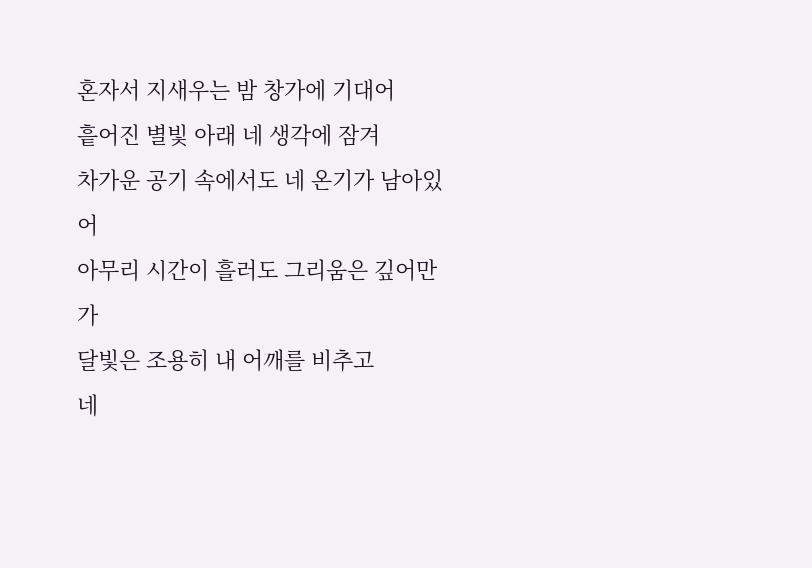혼자서 지새우는 밤 창가에 기대어
흩어진 별빛 아래 네 생각에 잠겨
차가운 공기 속에서도 네 온기가 남아있어
아무리 시간이 흘러도 그리움은 깊어만 가
달빛은 조용히 내 어깨를 비추고
네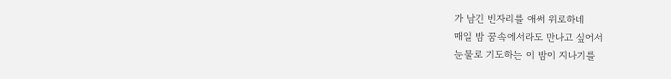가 남긴 빈자리를 애써 위로하네
매일 밤 꿈속에서라도 만나고 싶어서
눈물로 기도하는 이 밤이 지나기를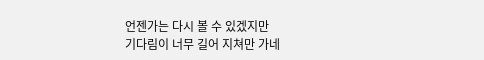언젠가는 다시 볼 수 있겠지만
기다림이 너무 길어 지쳐만 가네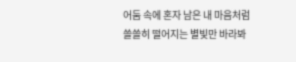어둠 속에 혼자 남은 내 마음처럼
쓸쓸히 떨어지는 별빛만 바라봐